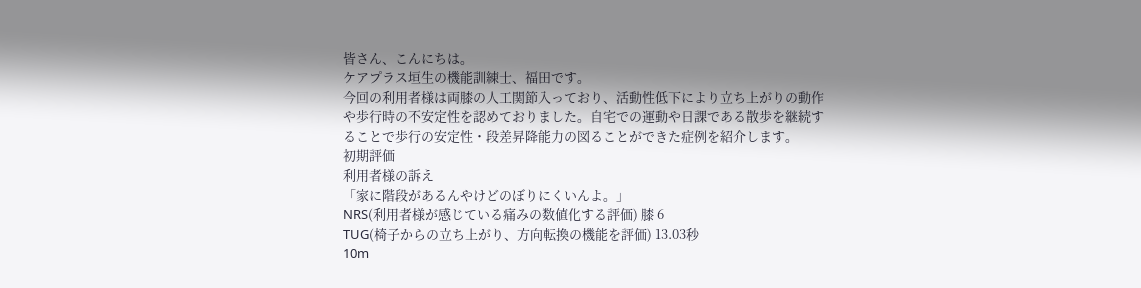皆さん、こんにちは。
ケアプラス垣生の機能訓練士、福田です。
今回の利用者様は両膝の人工関節入っており、活動性低下により立ち上がりの動作や歩行時の不安定性を認めておりました。自宅での運動や日課である散歩を継続することで歩行の安定性・段差昇降能力の図ることができた症例を紹介します。
初期評価
利用者様の訴え
「家に階段があるんやけどのぼりにくいんよ。」
NRS(利用者様が感じている痛みの数値化する評価) 膝 6
TUG(椅子からの立ち上がり、方向転換の機能を評価) 13.03秒
10m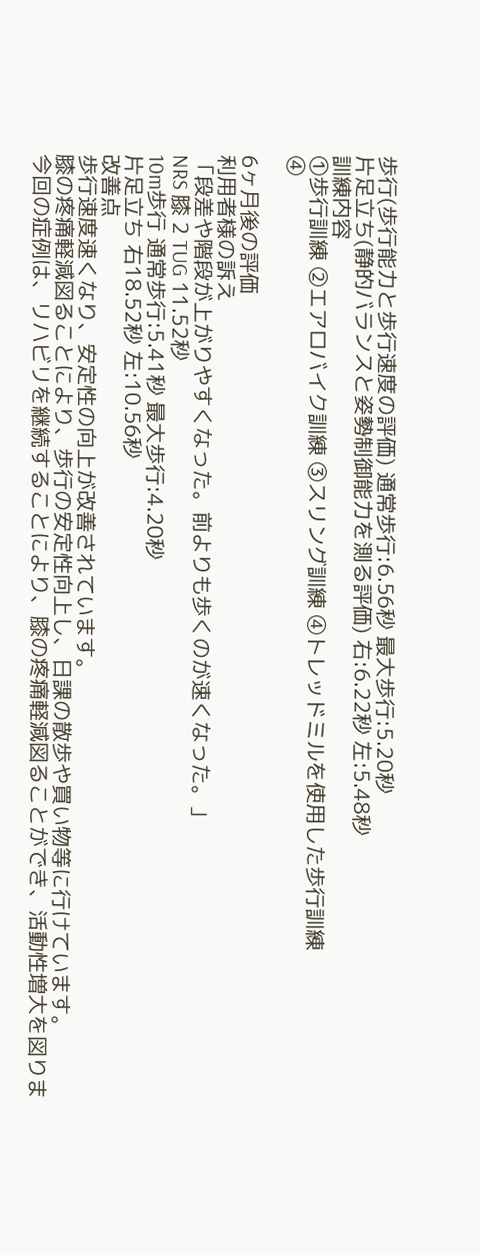歩行(歩行能力と歩行速度の評価) 通常歩行:6.56秒 最大歩行:5.20秒
片足立ち(静的バランスと姿勢制御能力を測る評価) 右:6.22秒 左:5.48秒
訓練内容
①歩行訓練 ②エアロバイク訓練 ③スリング訓練 ④トレッドミルを使用した歩行訓練
④

6ヶ月後の評価
利用者様の訴え
「段差や階段が上がりやすくなった。前よりも歩くのが速くなった。」
NRS 膝 2 TUG 11.52秒
10m歩行 通常歩行:5.41秒 最大歩行:4.20秒
片足立ち 右18.52秒 左:10.56秒
改善点
歩行速度速くなり、安定性の向上が改善されています。
膝の疼痛軽減図ることにより、歩行の安定性向上し、日課の散歩や買い物等に行けています。
今回の症例は、リハビリを継続することにより、膝の疼痛軽減図ることができ、活動性増大を図りま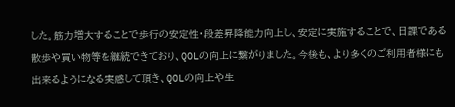した。筋力増大することで歩行の安定性・段差昇降能力向上し、安定に実施することで、日課である散歩や買い物等を継続できており、QOLの向上に繋がりました。今後も、より多くのご利用者様にも出来るようになる実感して頂き、QOLの向上や生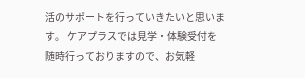活のサポートを行っていきたいと思います。 ケアプラスでは見学・体験受付を随時行っておりますので、お気軽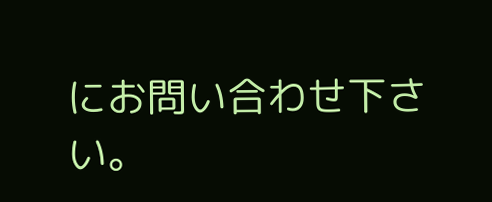にお問い合わせ下さい。